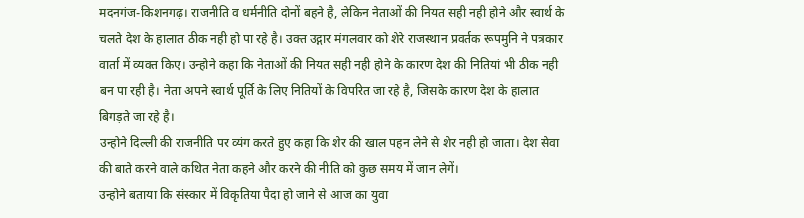मदनगंज-किशनगढ़। राजनीति व धर्मनीति दोनों बहने है, लेकिन नेताओं की नियत सही नही होने और स्वार्थ के चलते देश के हालात ठीक नही हो पा रहे है। उक्त उद्गार मंगलवार को शेरे राजस्थान प्रवर्तक रूपमुनि ने पत्रकार वार्ता में व्यक्त किए। उन्होने कहा कि नेताओं की नियत सही नही होने के कारण देश की नितियां भी ठीक नही बन पा रही है। नेता अपने स्वार्थ पूर्ति के लिए नितियों के विपरित जा रहे है, जिसके कारण देश के हालात बिगड़ते जा रहे है।
उन्होने दिल्ली की राजनीति पर व्यंग करते हुए कहा कि शेर की खाल पहन लेने से शेर नही हो जाता। देश सेवा की बाते करने वाले कथित नेता कहने और करने की नीति को कुछ समय में जान लेगें।
उन्होने बताया कि संस्कार में विकृतिया पैदा हो जाने से आज का युवा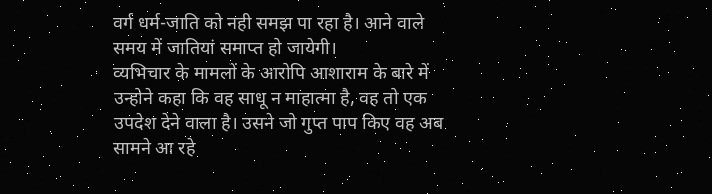वर्ग धर्म-जाति को नही समझ पा रहा है। आने वाले समय में जातियां समाप्त हो जायेगी।
व्यभिचार के मामलों के आरोपि आशाराम के बारे में उन्होने कहा कि वह साधू न माहात्मा है, वह तो एक उपदेश देने वाला है। उसने जो गुप्त पाप किए वह अब सामने आ रहे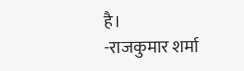है।
-राजकुमार शर्मा